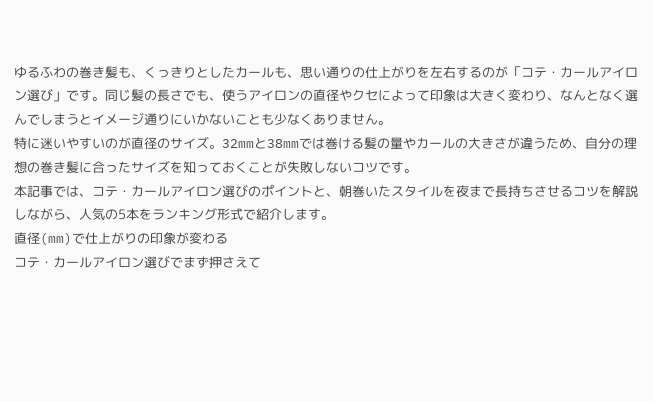ゆるふわの巻き髪も、くっきりとしたカールも、思い通りの仕上がりを左右するのが「コテ・カールアイロン選び」です。同じ髪の長さでも、使うアイロンの直径やクセによって印象は大きく変わり、なんとなく選んでしまうとイメージ通りにいかないことも少なくありません。
特に迷いやすいのが直径のサイズ。32mmと38mmでは巻ける髪の量やカールの大きさが違うため、自分の理想の巻き髪に合ったサイズを知っておくことが失敗しないコツです。
本記事では、コテ・カールアイロン選びのポイントと、朝巻いたスタイルを夜まで長持ちさせるコツを解説しながら、人気の5本をランキング形式で紹介します。
直径(mm)で仕上がりの印象が変わる
コテ・カールアイロン選びでまず押さえて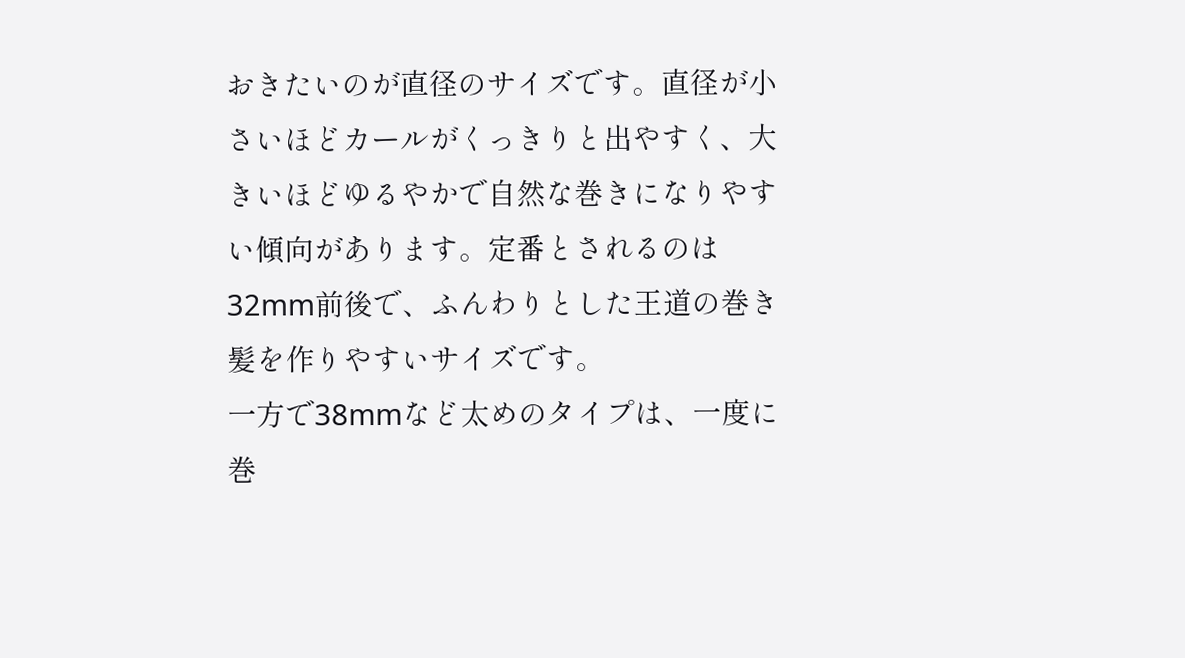おきたいのが直径のサイズです。直径が小さいほどカールがくっきりと出やすく、大きいほどゆるやかで自然な巻きになりやすい傾向があります。定番とされるのは32mm前後で、ふんわりとした王道の巻き髪を作りやすいサイズです。
一方で38mmなど太めのタイプは、一度に巻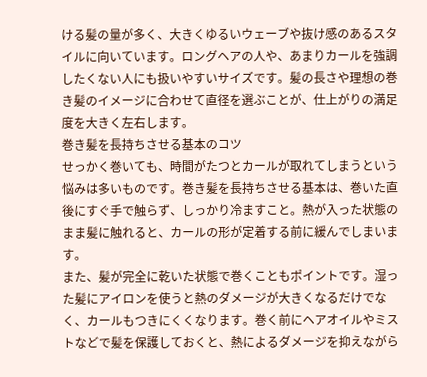ける髪の量が多く、大きくゆるいウェーブや抜け感のあるスタイルに向いています。ロングヘアの人や、あまりカールを強調したくない人にも扱いやすいサイズです。髪の長さや理想の巻き髪のイメージに合わせて直径を選ぶことが、仕上がりの満足度を大きく左右します。
巻き髪を長持ちさせる基本のコツ
せっかく巻いても、時間がたつとカールが取れてしまうという悩みは多いものです。巻き髪を長持ちさせる基本は、巻いた直後にすぐ手で触らず、しっかり冷ますこと。熱が入った状態のまま髪に触れると、カールの形が定着する前に緩んでしまいます。
また、髪が完全に乾いた状態で巻くこともポイントです。湿った髪にアイロンを使うと熱のダメージが大きくなるだけでなく、カールもつきにくくなります。巻く前にヘアオイルやミストなどで髪を保護しておくと、熱によるダメージを抑えながら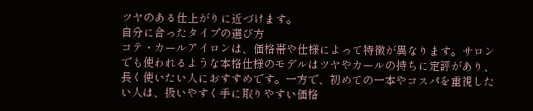ツヤのある仕上がりに近づけます。
自分に合ったタイプの選び方
コテ・カールアイロンは、価格帯や仕様によって特徴が異なります。サロンでも使われるような本格仕様のモデルはツヤやカールの持ちに定評があり、長く使いたい人におすすめです。一方で、初めての一本やコスパを重視したい人は、扱いやすく手に取りやすい価格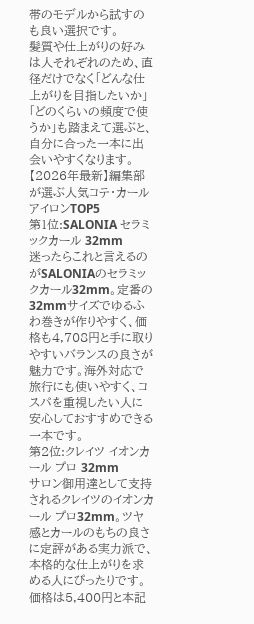帯のモデルから試すのも良い選択です。
髪質や仕上がりの好みは人それぞれのため、直径だけでなく「どんな仕上がりを目指したいか」「どのくらいの頻度で使うか」も踏まえて選ぶと、自分に合った一本に出会いやすくなります。
【2026年最新】編集部が選ぶ人気コテ・カールアイロンTOP5
第1位:SALONIA セラミックカール 32mm
迷ったらこれと言えるのがSALONIAのセラミックカール32mm。定番の32mmサイズでゆるふわ巻きが作りやすく、価格も4,708円と手に取りやすいバランスの良さが魅力です。海外対応で旅行にも使いやすく、コスパを重視したい人に安心しておすすめできる一本です。
第2位:クレイツ イオンカール プロ 32mm
サロン御用達として支持されるクレイツのイオンカール プロ32mm。ツヤ感とカールのもちの良さに定評がある実力派で、本格的な仕上がりを求める人にぴったりです。価格は5,400円と本記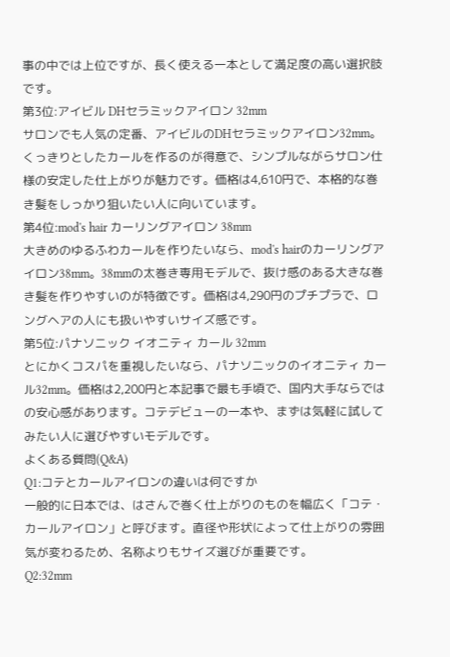事の中では上位ですが、長く使える一本として満足度の高い選択肢です。
第3位:アイビル DHセラミックアイロン 32mm
サロンでも人気の定番、アイビルのDHセラミックアイロン32mm。くっきりとしたカールを作るのが得意で、シンプルながらサロン仕様の安定した仕上がりが魅力です。価格は4,610円で、本格的な巻き髪をしっかり狙いたい人に向いています。
第4位:mod's hair カーリングアイロン 38mm
大きめのゆるふわカールを作りたいなら、mod's hairのカーリングアイロン38mm。38mmの太巻き専用モデルで、抜け感のある大きな巻き髪を作りやすいのが特徴です。価格は4,290円のプチプラで、ロングヘアの人にも扱いやすいサイズ感です。
第5位:パナソニック イオニティ カール 32mm
とにかくコスパを重視したいなら、パナソニックのイオニティ カール32mm。価格は2,200円と本記事で最も手頃で、国内大手ならではの安心感があります。コテデビューの一本や、まずは気軽に試してみたい人に選びやすいモデルです。
よくある質問(Q&A)
Q1:コテとカールアイロンの違いは何ですか
一般的に日本では、はさんで巻く仕上がりのものを幅広く「コテ・カールアイロン」と呼びます。直径や形状によって仕上がりの雰囲気が変わるため、名称よりもサイズ選びが重要です。
Q2:32mm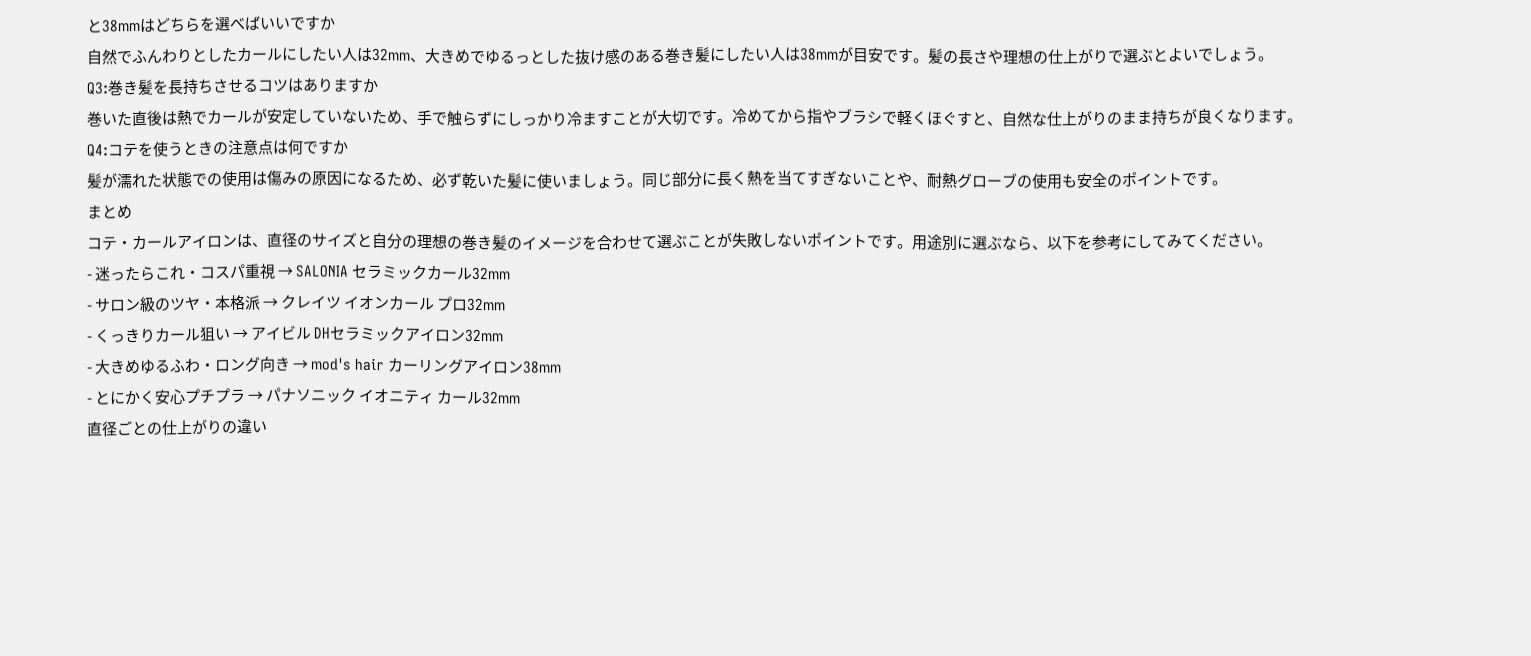と38mmはどちらを選べばいいですか
自然でふんわりとしたカールにしたい人は32mm、大きめでゆるっとした抜け感のある巻き髪にしたい人は38mmが目安です。髪の長さや理想の仕上がりで選ぶとよいでしょう。
Q3:巻き髪を長持ちさせるコツはありますか
巻いた直後は熱でカールが安定していないため、手で触らずにしっかり冷ますことが大切です。冷めてから指やブラシで軽くほぐすと、自然な仕上がりのまま持ちが良くなります。
Q4:コテを使うときの注意点は何ですか
髪が濡れた状態での使用は傷みの原因になるため、必ず乾いた髪に使いましょう。同じ部分に長く熱を当てすぎないことや、耐熱グローブの使用も安全のポイントです。
まとめ
コテ・カールアイロンは、直径のサイズと自分の理想の巻き髪のイメージを合わせて選ぶことが失敗しないポイントです。用途別に選ぶなら、以下を参考にしてみてください。
- 迷ったらこれ・コスパ重視 → SALONIA セラミックカール32mm
- サロン級のツヤ・本格派 → クレイツ イオンカール プロ32mm
- くっきりカール狙い → アイビル DHセラミックアイロン32mm
- 大きめゆるふわ・ロング向き → mod's hair カーリングアイロン38mm
- とにかく安心プチプラ → パナソニック イオニティ カール32mm
直径ごとの仕上がりの違い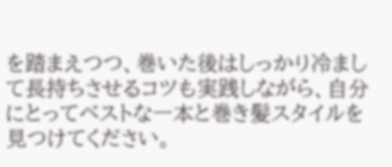を踏まえつつ、巻いた後はしっかり冷まして長持ちさせるコツも実践しながら、自分にとってベストな一本と巻き髪スタイルを見つけてください。